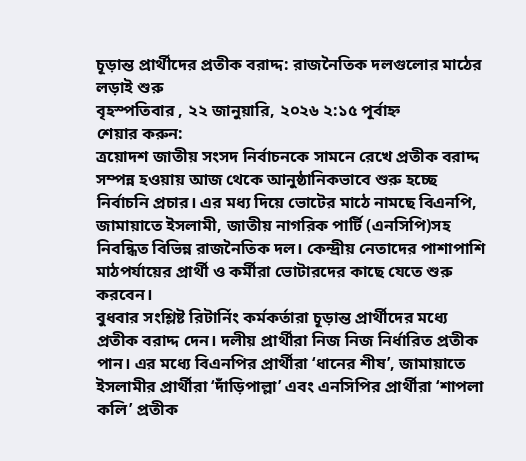চূড়ান্ত প্রার্থীদের প্রতীক বরাদ্দ: রাজনৈতিক দলগুলোর মাঠের লড়াই শুরু
বৃহস্পতিবার , ২২ জানুয়ারি, ২০২৬ ২:১৫ পূর্বাহ্ন
শেয়ার করুন:
ত্রয়োদশ জাতীয় সংসদ নির্বাচনকে সামনে রেখে প্রতীক বরাদ্দ সম্পন্ন হওয়ায় আজ থেকে আনুষ্ঠানিকভাবে শুরু হচ্ছে নির্বাচনি প্রচার। এর মধ্য দিয়ে ভোটের মাঠে নামছে বিএনপি, জামায়াতে ইসলামী, জাতীয় নাগরিক পার্টি (এনসিপি)সহ নিবন্ধিত বিভিন্ন রাজনৈতিক দল। কেন্দ্রীয় নেতাদের পাশাপাশি মাঠপর্যায়ের প্রার্থী ও কর্মীরা ভোটারদের কাছে যেতে শুরু করবেন।
বুধবার সংশ্লিষ্ট রিটার্নিং কর্মকর্তারা চূড়ান্ত প্রার্থীদের মধ্যে প্রতীক বরাদ্দ দেন। দলীয় প্রার্থীরা নিজ নিজ নির্ধারিত প্রতীক পান। এর মধ্যে বিএনপির প্রার্থীরা ‘ধানের শীষ’, জামায়াতে ইসলামীর প্রার্থীরা ‘দাঁড়িপাল্লা’ এবং এনসিপির প্রার্থীরা ‘শাপলা কলি’ প্রতীক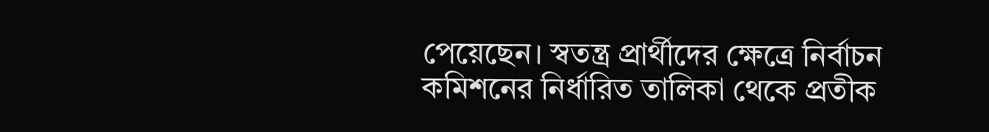পেয়েছেন। স্বতন্ত্র প্রার্থীদের ক্ষেত্রে নির্বাচন কমিশনের নির্ধারিত তালিকা থেকে প্রতীক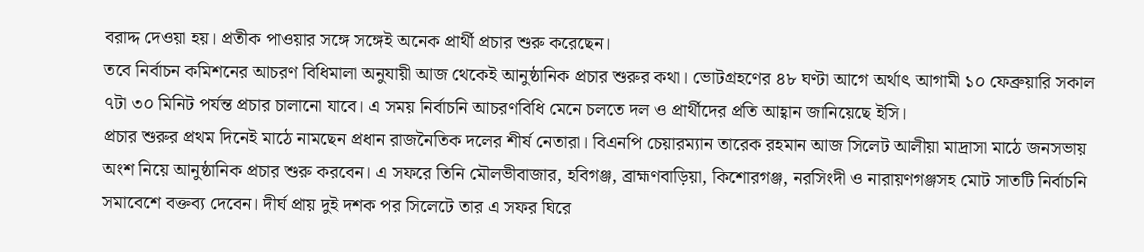বরাদ্দ দেওয়া হয়। প্রতীক পাওয়ার সঙ্গে সঙ্গেই অনেক প্রার্থী প্রচার শুরু করেছেন।
তবে নির্বাচন কমিশনের আচরণ বিধিমালা অনুযায়ী আজ থেকেই আনুষ্ঠানিক প্রচার শুরুর কথা। ভোটগ্রহণের ৪৮ ঘণ্টা আগে অর্থাৎ আগামী ১০ ফেব্রুয়ারি সকাল ৭টা ৩০ মিনিট পর্যন্ত প্রচার চালানো যাবে। এ সময় নির্বাচনি আচরণবিধি মেনে চলতে দল ও প্রার্থীদের প্রতি আহ্বান জানিয়েছে ইসি।
প্রচার শুরুর প্রথম দিনেই মাঠে নামছেন প্রধান রাজনৈতিক দলের শীর্ষ নেতারা। বিএনপি চেয়ারম্যান তারেক রহমান আজ সিলেট আলীয়া মাদ্রাসা মাঠে জনসভায় অংশ নিয়ে আনুষ্ঠানিক প্রচার শুরু করবেন। এ সফরে তিনি মৌলভীবাজার, হবিগঞ্জ, ব্রাহ্মণবাড়িয়া, কিশোরগঞ্জ, নরসিংদী ও নারায়ণগঞ্জসহ মোট সাতটি নির্বাচনি সমাবেশে বক্তব্য দেবেন। দীর্ঘ প্রায় দুই দশক পর সিলেটে তার এ সফর ঘিরে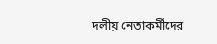দলীয় নেতাকর্মীদের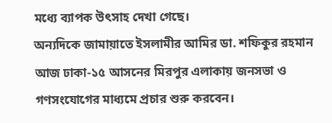মধ্যে ব্যাপক উৎসাহ দেখা গেছে।
অন্যদিকে জামায়াতে ইসলামীর আমির ডা. শফিকুর রহমান আজ ঢাকা-১৫ আসনের মিরপুর এলাকায় জনসভা ও গণসংযোগের মাধ্যমে প্রচার শুরু করবেন।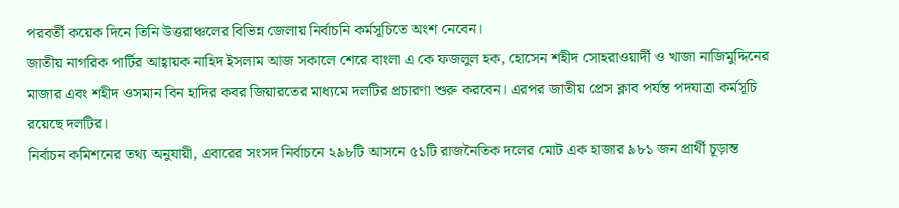পরবর্তী কয়েক দিনে তিনি উত্তরাঞ্চলের বিভিন্ন জেলায় নির্বাচনি কর্মসূচিতে অংশ নেবেন।
জাতীয় নাগরিক পার্টির আহ্বায়ক নাহিদ ইসলাম আজ সকালে শেরে বাংলা এ কে ফজলুল হক, হোসেন শহীদ সোহরাওয়ার্দী ও খাজা নাজিমুদ্দিনের মাজার এবং শহীদ ওসমান বিন হাদির কবর জিয়ারতের মাধ্যমে দলটির প্রচারণা শুরু করবেন। এরপর জাতীয় প্রেস ক্লাব পর্যন্ত পদযাত্রা কর্মসূচি রয়েছে দলটির।
নির্বাচন কমিশনের তথ্য অনুযায়ী, এবারের সংসদ নির্বাচনে ২৯৮টি আসনে ৫১টি রাজনৈতিক দলের মোট এক হাজার ৯৮১ জন প্রার্থী চূড়ান্ত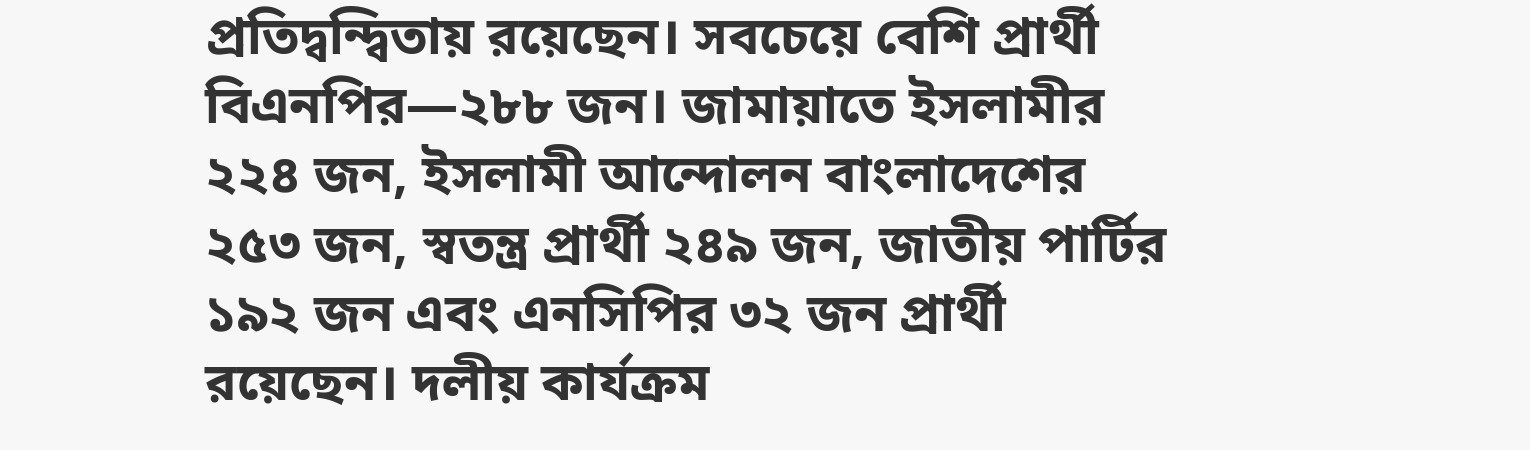প্রতিদ্বন্দ্বিতায় রয়েছেন। সবচেয়ে বেশি প্রার্থী বিএনপির—২৮৮ জন। জামায়াতে ইসলামীর ২২৪ জন, ইসলামী আন্দোলন বাংলাদেশের ২৫৩ জন, স্বতন্ত্র প্রার্থী ২৪৯ জন, জাতীয় পার্টির ১৯২ জন এবং এনসিপির ৩২ জন প্রার্থী রয়েছেন। দলীয় কার্যক্রম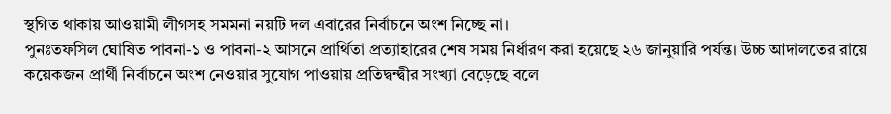স্থগিত থাকায় আওয়ামী লীগসহ সমমনা নয়টি দল এবারের নির্বাচনে অংশ নিচ্ছে না।
পুনঃতফসিল ঘোষিত পাবনা-১ ও পাবনা-২ আসনে প্রার্থিতা প্রত্যাহারের শেষ সময় নির্ধারণ করা হয়েছে ২৬ জানুয়ারি পর্যন্ত। উচ্চ আদালতের রায়ে কয়েকজন প্রার্থী নির্বাচনে অংশ নেওয়ার সুযোগ পাওয়ায় প্রতিদ্বন্দ্বীর সংখ্যা বেড়েছে বলে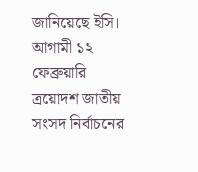জানিয়েছে ইসি।
আগামী ১২ ফেব্রুয়ারি ত্রয়োদশ জাতীয় সংসদ নির্বাচনের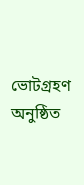ভোটগ্রহণ অনুষ্ঠিত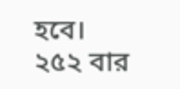হবে।
২৫২ বার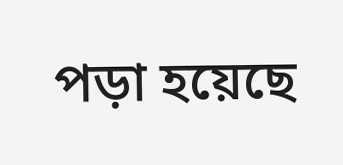পড়া হয়েছে